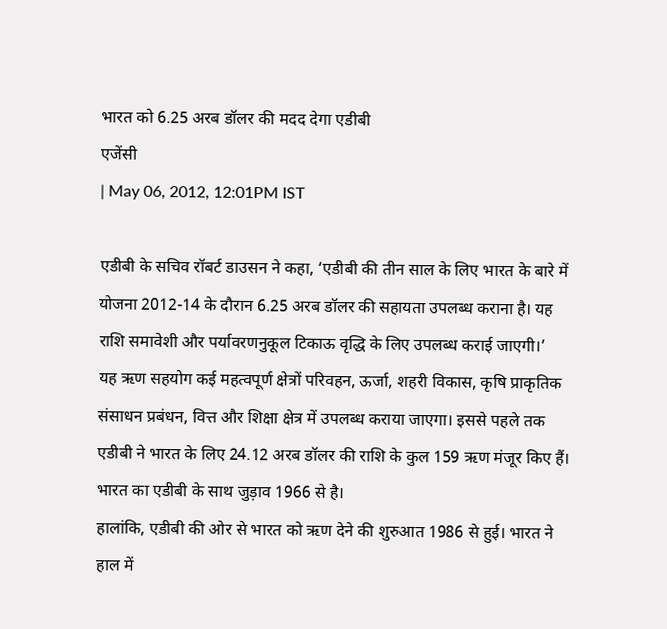भारत को 6.25 अरब डॉलर की मदद देगा एडीबी
एजेंसी
| May 06, 2012, 12:01PM IST

एडीबी के सचिव रॉबर्ट डाउसन ने कहा, ‘एडीबी की तीन साल के लिए भारत के बारे में योजना 2012-14 के दौरान 6.25 अरब डॉलर की सहायता उपलब्ध कराना है। यह राशि समावेशी और पर्यावरणनुकूल टिकाऊ वृद्धि के लिए उपलब्ध कराई जाएगी।’
यह ऋण सहयोग कई महत्वपूर्ण क्षेत्रों परिवहन, ऊर्जा, शहरी विकास, कृषि प्राकृतिक संसाधन प्रबंधन, वित्त और शिक्षा क्षेत्र में उपलब्ध कराया जाएगा। इससे पहले तक एडीबी ने भारत के लिए 24.12 अरब डॉलर की राशि के कुल 159 ऋण मंजूर किए हैं। भारत का एडीबी के साथ जुड़ाव 1966 से है।
हालांकि, एडीबी की ओर से भारत को ऋण देने की शुरुआत 1986 से हुई। भारत ने हाल में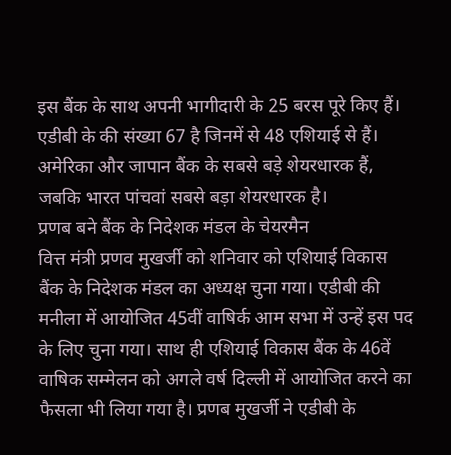इस बैंक के साथ अपनी भागीदारी के 25 बरस पूरे किए हैं। एडीबी के की संख्या 67 है जिनमें से 48 एशियाई से हैं। अमेरिका और जापान बैंक के सबसे बड़े शेयरधारक हैं, जबकि भारत पांचवां सबसे बड़ा शेयरधारक है।
प्रणब बने बैंक के निदेशक मंडल के चेयरमैन
वित्त मंत्री प्रणव मुखर्जी को शनिवार को एशियाई विकास बैंक के निदेशक मंडल का अध्यक्ष चुना गया। एडीबी की मनीला में आयोजित 45वीं वाषिर्क आम सभा में उन्हें इस पद के लिए चुना गया। साथ ही एशियाई विकास बैंक के 46वें वाषिक सम्मेलन को अगले वर्ष दिल्ली में आयोजित करने का फैसला भी लिया गया है। प्रणब मुखर्जी ने एडीबी के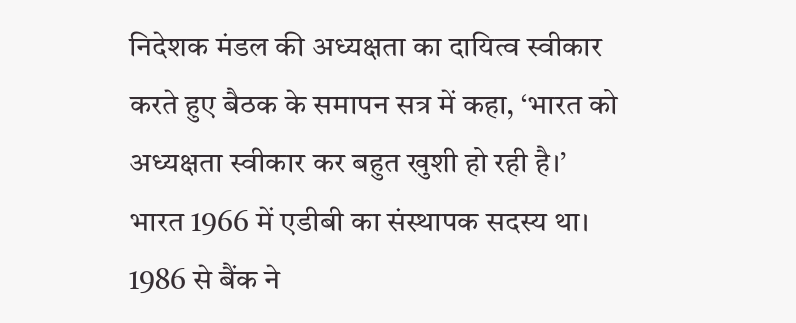निदेशक मंडल की अध्यक्षता का दायित्व स्वीकार करते हुए बैठक के समापन सत्र में कहा, ‘भारत को अध्यक्षता स्वीकार कर बहुत खुशी हो रही है।’ भारत 1966 में एडीबी का संस्थापक सदस्य था। 1986 से बैंक ने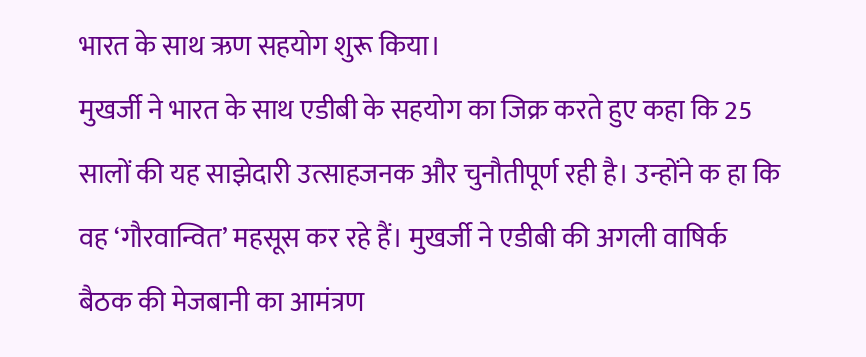भारत के साथ ऋण सहयोग शुरू किया।
मुखर्जी ने भारत के साथ एडीबी के सहयोग का जिक्र करते हुए कहा कि 25 सालों की यह साझेदारी उत्साहजनक और चुनौतीपूर्ण रही है। उन्होंने क हा कि वह ‘गौरवान्वित’ महसूस कर रहे हैं। मुखर्जी ने एडीबी की अगली वाषिर्क बैठक की मेजबानी का आमंत्रण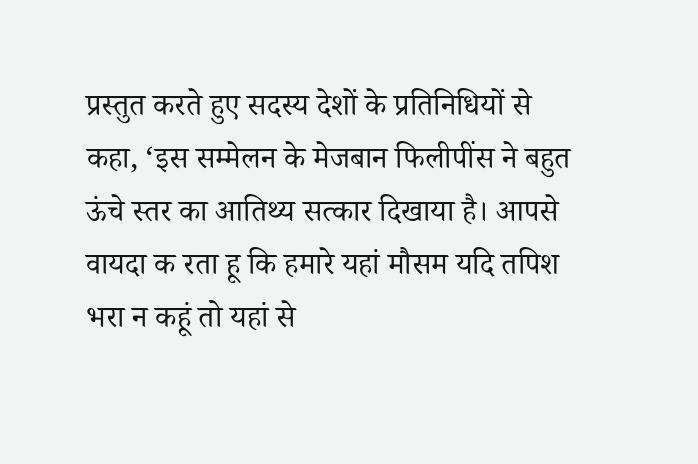प्रस्तुत करते हुए सदस्य देशों के प्रतिनिधियों से कहा, ‘इस सम्मेलन के मेजबान फिलीपींस ने बहुत ऊंचे स्तर का आतिथ्य सत्कार दिखाया है। आपसे वायदा क रता हू कि हमारे यहां मौसम यदि तपिश भरा न कहूं तो यहां से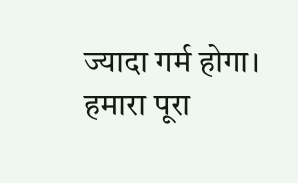ज्यादा गर्म होगा। हमारा पूरा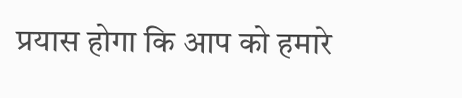प्रयास होगा कि आप को हमारे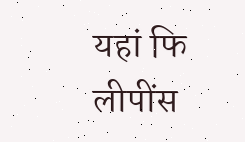यहां फि लीपींस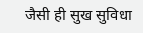जैसी ही सुख सुविधा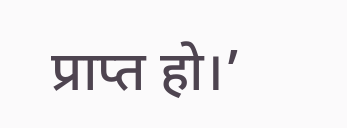प्राप्त हो।’